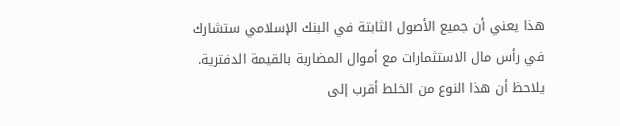هذا يعني أن جميع الأصول الثابتة في البنك الإسلامي ستشارك في رأس مال الاستثمارات مع أموال المضاربة بالقيمة الدفترية.
يلاحظ أن هذا النوع من الخلط أقرب إلى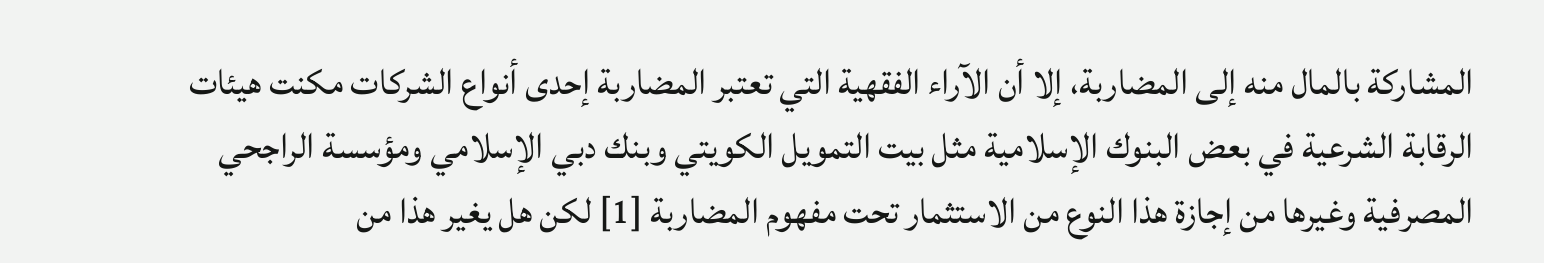المشاركة بالمال منه إلى المضاربة، إلا أن الآراء الفقهية التي تعتبر المضاربة إحدى أنواع الشركات مكنت هيئات الرقابة الشرعية في بعض البنوك الإسلامية مثل بيت التمويل الكويتي وبنك دبي الإسلامي ومؤسسة الراجحي المصرفية وغيرها من إجازة هذا النوع من الاستثمار تحت مفهوم المضاربة [1] لكن هل يغير هذا من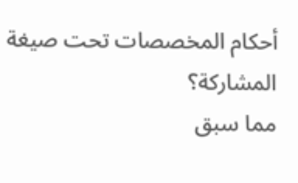أحكام المخصصات تحت صيغة المشاركة؟
مما سبق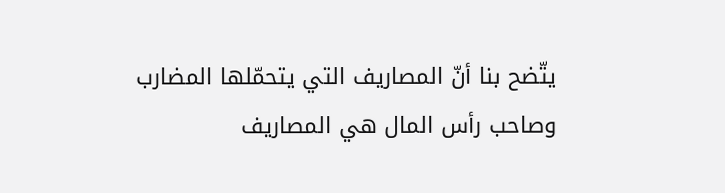يتّضح بنا أنّ المصاريف التي يتحمّلها المضارب وصاحب رأس المال هي المصاريف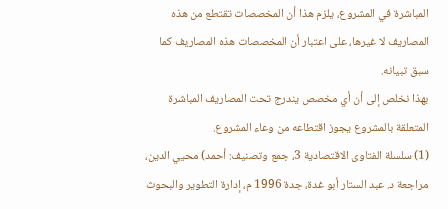المباشرة في المشروع، يلزم هذا أن المخصصات تقتطع من هذه المصاريف لا غيرها، على اعتبار أن المخصصات هذه المصاريف كما سبق تبيانه.
بهذا نخلص إلى أن أي مخصص يندرج تحت المصاريف المباشرة المتعلقة بالمشروع يجوز اقتطاعه من وعاء المشروع.
(1) سلسلة الفتاوى الاقتصادية 3، جمع وتصنيف: أحمد) محيي الدين، مراجعة د. عبد الستار أبو غدة، جدة 1996 م، إدارة التطوير والبحوث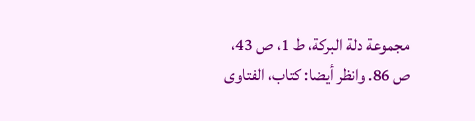مجموعة دلة البركة، ط 1، ص 43، ص 86. وانظر أيضا: كتاب، الفتاوى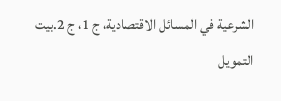الشرعية في المسائل الاقتصادية، ج 1، ج 2.بيت التمويل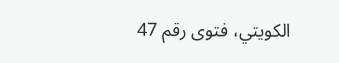الكويتي، فتوى رقم 47